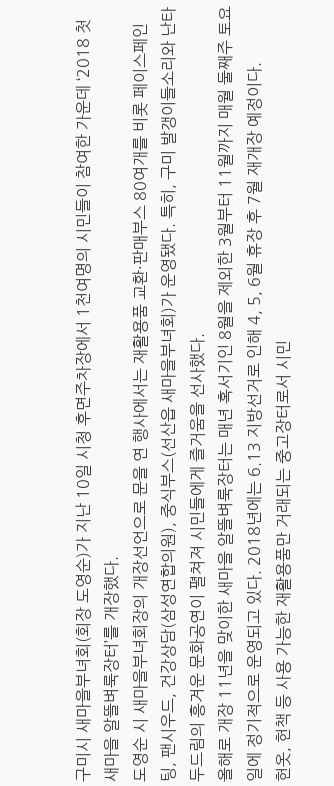구미시 새마을부녀회(회장 도영순)가 지난 10일 시청 후면주차장에서 1천여명의 시민들이 참여한 가운데 ‘2018 첫 새마을 알뜰벼룩장터’를 개장했다.
도영순 시 새마을부녀회장의 개장선언으로 문을 연 행사에서는 재활용품 교환·판매부스 80여개를 비롯 페이스페인팅, 팬시우드, 건강상담(삼성연합의원), 중식부스(선산읍 새마을부녀회)가 운영됐다. 특히, 구미 발갱이들소리와 난타 두드림의 흥겨운 문화공연이 펼쳐져 시민들에게 즐거움을 선사했다.
올해로 개장 11년을 맞이한 새마을 알뜰벼룩장터는 매년 혹서기인 8월을 제외한 3월부터 11월까지 매월 둘째주 토요일에 정기적으로 운영되고 있다. 2018년에는 6.13 지방선거로 인해 4, 5, 6월 휴장 후 7월 재개장 예정이다.
헌옷, 헌책 등 사용 가능한 재활용품만 거래되는 중고장터로서 시민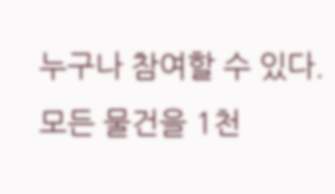누구나 참여할 수 있다. 모든 물건을 1천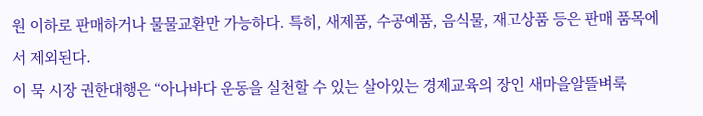원 이하로 판매하거나 물물교환만 가능하다. 특히, 새제품, 수공예품, 음식물, 재고상품 등은 판매 품목에서 제외된다.
이 묵 시장 권한대행은 “아나바다 운동을 실천할 수 있는 살아있는 경제교육의 장인 새마을알뜰벼룩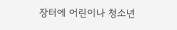장터에 어린이나 청소년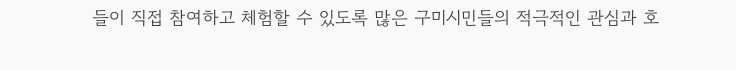들이 직접 참여하고 체험할 수 있도록 많은 구미시민들의 적극적인 관심과 호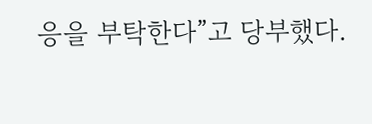응을 부탁한다”고 당부했다.